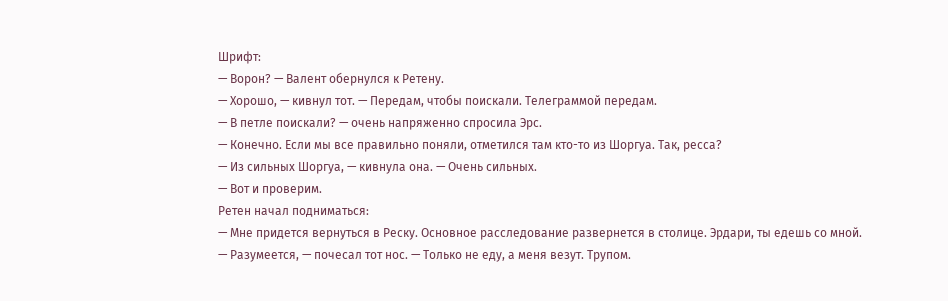Шрифт:
— Ворон? — Валент обернулся к Ретену.
— Хорошо, — кивнул тот. — Передам, чтобы поискали. Телеграммой передам.
— В петле поискали? — очень напряженно спросила Эрс.
— Конечно. Если мы все правильно поняли, отметился там кто-то из Шоргуа. Так, ресса?
— Из сильных Шоргуа, — кивнула она. — Очень сильных.
— Вот и проверим.
Ретен начал подниматься:
— Мне придется вернуться в Реску. Основное расследование развернется в столице. Эрдари, ты едешь со мной.
— Разумеется, — почесал тот нос. — Только не еду, а меня везут. Трупом.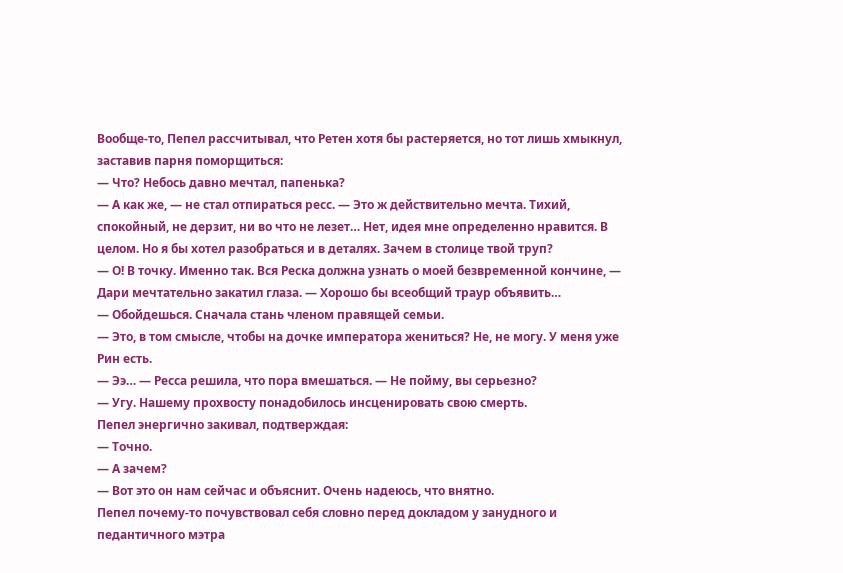Вообще-то, Пепел рассчитывал, что Ретен хотя бы растеряется, но тот лишь хмыкнул, заставив парня поморщиться:
— Что? Небось давно мечтал, папенька?
— А как же, — не стал отпираться ресс. — Это ж действительно мечта. Тихий, спокойный, не дерзит, ни во что не лезет… Нет, идея мне определенно нравится. В целом. Но я бы хотел разобраться и в деталях. Зачем в столице твой труп?
— О! В точку. Именно так. Вся Реска должна узнать о моей безвременной кончине, — Дари мечтательно закатил глаза. — Хорошо бы всеобщий траур объявить…
— Обойдешься. Сначала стань членом правящей семьи.
— Это, в том смысле, чтобы на дочке императора жениться? Не, не могу. У меня уже Рин есть.
— Ээ… — Ресса решила, что пора вмешаться. — Не пойму, вы серьезно?
— Угу. Нашему прохвосту понадобилось инсценировать свою смерть.
Пепел энергично закивал, подтверждая:
— Точно.
— А зачем?
— Вот это он нам сейчас и объяснит. Очень надеюсь, что внятно.
Пепел почему-то почувствовал себя словно перед докладом у занудного и педантичного мэтра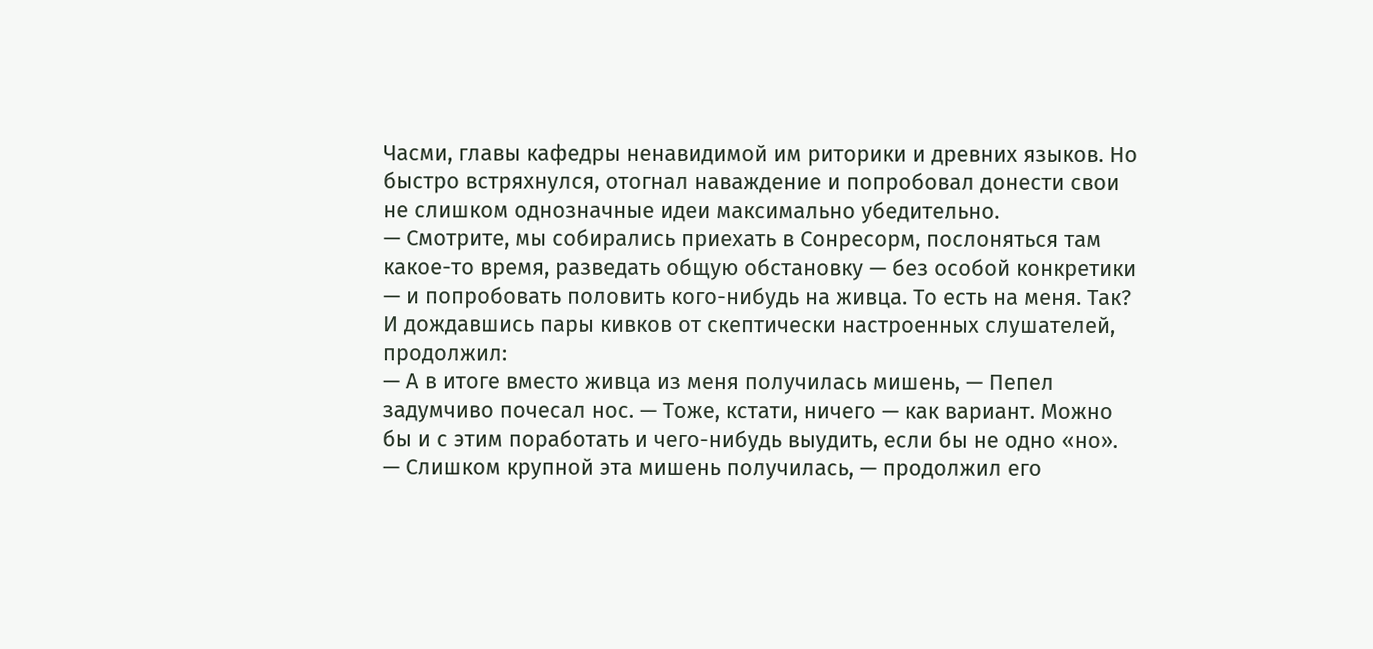Часми, главы кафедры ненавидимой им риторики и древних языков. Но быстро встряхнулся, отогнал наваждение и попробовал донести свои не слишком однозначные идеи максимально убедительно.
— Смотрите, мы собирались приехать в Сонресорм, послоняться там какое-то время, разведать общую обстановку — без особой конкретики — и попробовать половить кого-нибудь на живца. То есть на меня. Так?
И дождавшись пары кивков от скептически настроенных слушателей, продолжил:
— А в итоге вместо живца из меня получилась мишень, — Пепел задумчиво почесал нос. — Тоже, кстати, ничего — как вариант. Можно бы и с этим поработать и чего-нибудь выудить, если бы не одно «но».
— Слишком крупной эта мишень получилась, — продолжил его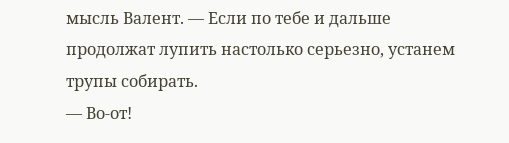мысль Валент. — Если по тебе и дальше продолжат лупить настолько серьезно, устанем трупы собирать.
— Во-от!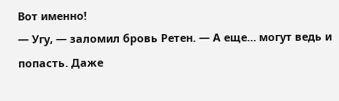Вот именно!
— Угу, — заломил бровь Ретен. — А еще… могут ведь и попасть. Даже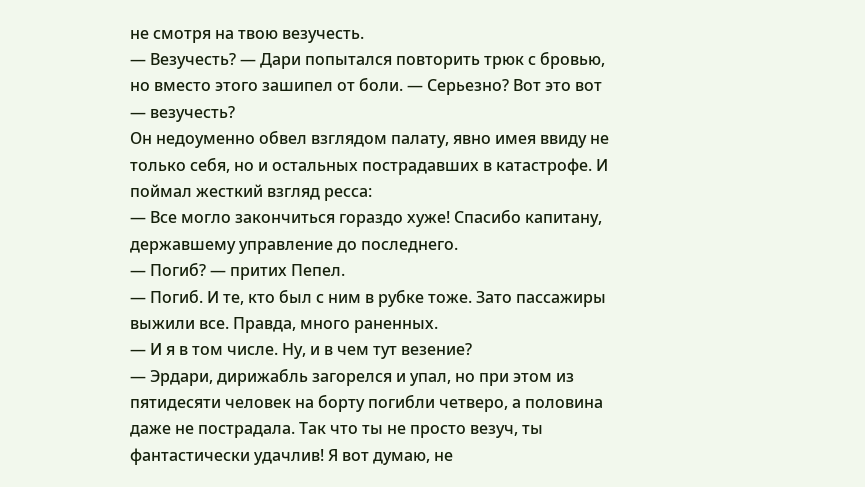не смотря на твою везучесть.
— Везучесть? — Дари попытался повторить трюк с бровью, но вместо этого зашипел от боли. — Серьезно? Вот это вот — везучесть?
Он недоуменно обвел взглядом палату, явно имея ввиду не только себя, но и остальных пострадавших в катастрофе. И поймал жесткий взгляд ресса:
— Все могло закончиться гораздо хуже! Спасибо капитану, державшему управление до последнего.
— Погиб? — притих Пепел.
— Погиб. И те, кто был с ним в рубке тоже. Зато пассажиры выжили все. Правда, много раненных.
— И я в том числе. Ну, и в чем тут везение?
— Эрдари, дирижабль загорелся и упал, но при этом из пятидесяти человек на борту погибли четверо, а половина даже не пострадала. Так что ты не просто везуч, ты фантастически удачлив! Я вот думаю, не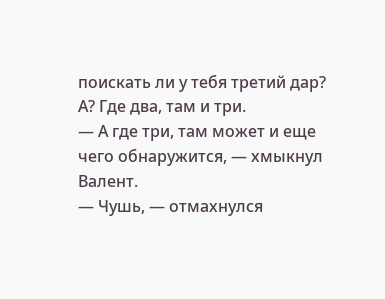поискать ли у тебя третий дар? А? Где два, там и три.
— А где три, там может и еще чего обнаружится, — хмыкнул Валент.
— Чушь, — отмахнулся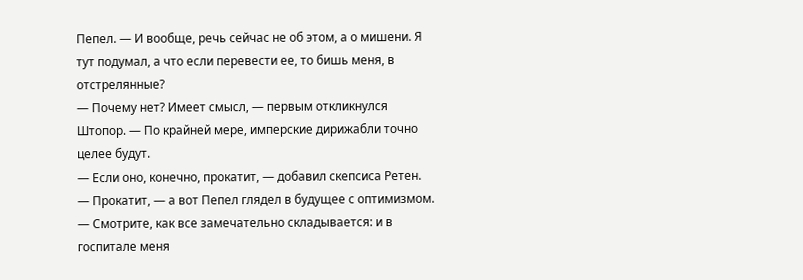Пепел. — И вообще, речь сейчас не об этом, а о мишени. Я тут подумал, а что если перевести ее, то бишь меня, в отстрелянные?
— Почему нет? Имеет смысл, — первым откликнулся Штопор. — По крайней мере, имперские дирижабли точно целее будут.
— Если оно, конечно, прокатит, — добавил скепсиса Ретен.
— Прокатит, — а вот Пепел глядел в будущее с оптимизмом. — Смотрите, как все замечательно складывается: и в госпитале меня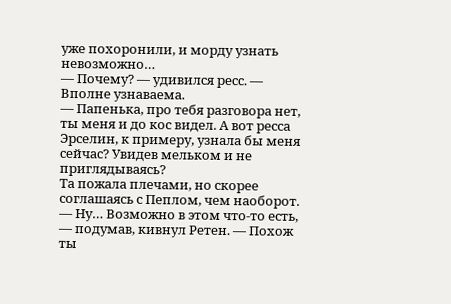уже похоронили, и морду узнать невозможно…
— Почему? — удивился ресс. — Вполне узнаваема.
— Папенька, про тебя разговора нет, ты меня и до кос видел. А вот ресса Эрселин, к примеру, узнала бы меня сейчас? Увидев мельком и не приглядываясь?
Та пожала плечами, но скорее соглашаясь с Пеплом, чем наоборот.
— Ну… Возможно в этом что-то есть, — подумав, кивнул Ретен. — Похож ты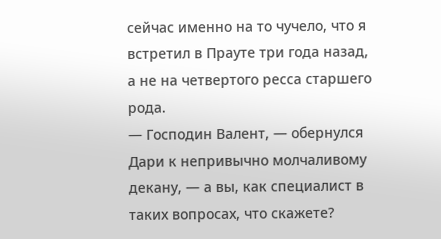сейчас именно на то чучело, что я встретил в Прауте три года назад, а не на четвертого ресса старшего рода.
— Господин Валент, — обернулся Дари к непривычно молчаливому декану, — а вы, как специалист в таких вопросах, что скажете?